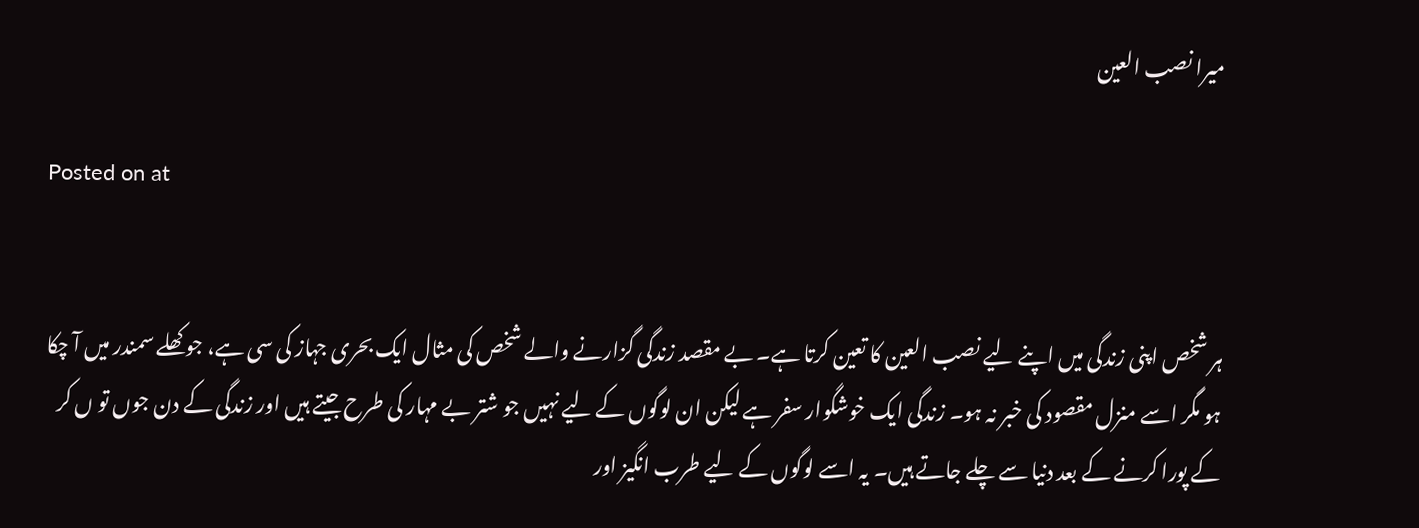میرا نصب العین

Posted on at


ہر شخص اپنی زندگی میں اپنے لیے نصب العین کا تعین کرتا ہے۔ بے مقصد زندگی گزارنے والے شخص کی مثال ایک بحری جہاز کی سی ہے، جو کھلے سمندر میں آ چکا ہو مگر اسے منزل مقصود کی خبر نہ ہو۔ زندگی ایک خوشگوار سفر ہے لیکن ان لوگوں کے لیے نہیں جو شتر بے مہار کی طرح جیتے ہیں اور زندگی کے دن جوں تو ں کر کے پورا کرنے کے بعد دنیا سے چلے جاتے ہیں۔ یہ اسے لوگوں کے لیے طرب انگیز اور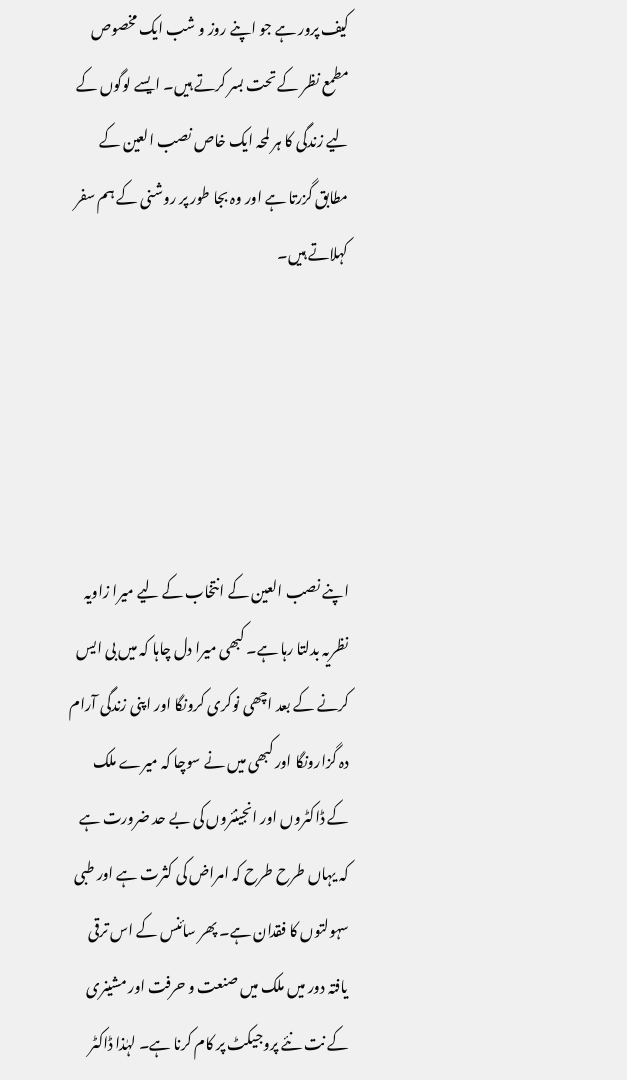کیف پرور ہے جو اپنے روز و شب ایک مخصوص مطمع نظر کے تحت بسر کرتے ہیں۔ ایسے لوگوں کے لیے زندگی کا ہر لمحہ ایک خاص نصب العین کے مطابق گزرتا ہے اور وہ بجا طور پر روشنی کے ہم سفر کہلاتے ہیں۔





اپنے نصب العین کے انتخاب کے لیے میرا زاویہ نظریہ بدلتا رہا ہے۔ کبھی میرا دل چاہا کہ میں بی ایس کرنے کے بعد اچھی نوکری کرونگا اور اپنی زندگی آرام دہ گزارونگا اور کبھی میں نے سوچا کہ میرے ملک کے ڈاکٹروں اور انجینئروں کی بے حد ضرورت ہے کہ یہاں طرح طرح کہ امراض کی کثرت ہے اور طبی سہولتوں کا فقدان ہے۔ پھر سائنس کے اس ترقی یافتہ دور میں ملک میں صنعت و حرفت اور مشینری کے نت نئے پروجیکٹ پر کام کرنا ہے۔ لہٰذا ڈاکٹر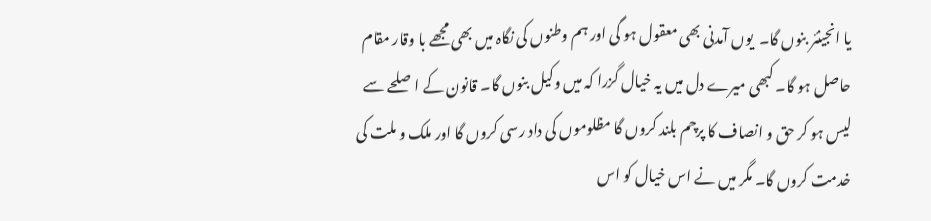یا انجینئر بنوں گا۔  یوں آمدنی بھی معقول ہو گی اور ہم وطنوں کی نگاہ میں بھی مجھے با وقار مقام حاصل ہو گا۔ کبھی میرے دل میں یہ خیال گزرا کہ میں وکیل بنوں گا۔ قانون کے اصلحے سے لیس ہو کر حق و انصاف کا پرچم بلند کروں گا مظلوموں کی داد رسی کروں گا اور ملک و ملت کی خدمت کروں گا۔ مگر میں نے اس خیال کو اس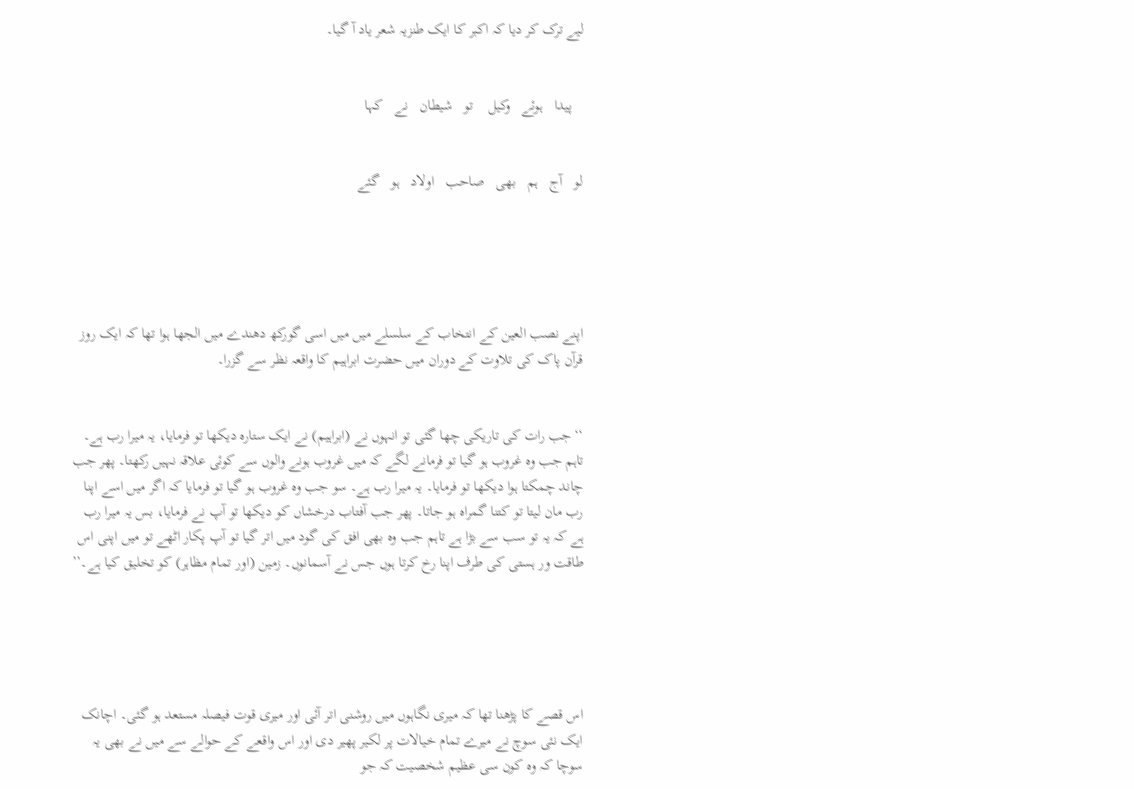لیے ترک کر دیا کہ اکبر کا ایک طنزیہ شعر یاد آ گیا۔


   پیدا   ہوئے   وکیل    تو   شیطان   نے   کہا


لو   آج   ہم   بھی   صاحب   اولاد   ہو   گئے





اپنے نصب العین کے انتخاب کے سلسلے میں میں اسی گورکھ دھندے میں الجھا ہوا تھا کہ ایک روز قرآن پاک کی تلاوت کے دوران میں حضرت ابراہیم کا واقعہ نظر سے گزرا۔


‘‘جب رات کی تاریکی چھا گئی تو انہوں نے (ابراہیم) نے ایک ستارہ دیکھا تو فرمایا، یہ میرا رب ہے۔ تاہم جب وہ غروب ہو گیا تو فرمانے لگے کہ میں غروب ہونے والوں سے کوئی علاقہ نہیں رکھتا۔ پھر جب چاند چمکتا ہوا دیکھا تو فرمایا۔ یہ میرا رب ہے۔ سو جب وہ غروب ہو گیا تو فرمایا کہ اگر میں اسے اپنا رب مان لیتا تو کتنا گمراہ ہو جاتا۔ پھر جب آفتاب درخشاں کو دیکھا تو آپ نے فرمایا، بس یہ میرا رب ہے کہ یہ تو سب سے بڑا ہے تاہم جب وہ بھی افق کی گود میں اتر گیا تو آپ پکار اٹھے تو میں اپنی اس طاقت ور ہستی کی طرف اپنا رخ کرتا ہوں جس نے آسمانوں۔ زمین (اور تمام مظاہر) کو تخلیق کیا ہے۔’’





اس قصے کا پڑھنا تھا کہ میری نگاہوں میں روشنی اتر آئی اور میری قوت فیصلہ مستعد ہو گئی۔ اچانک ایک نئی سوچ نے میرے تمام خیالات پر لکیر پھیر دی اور اس واقعے کے حوالے سے میں نے بھی یہ سوچا کہ وہ کون سی عظیم شخصیت کہ جو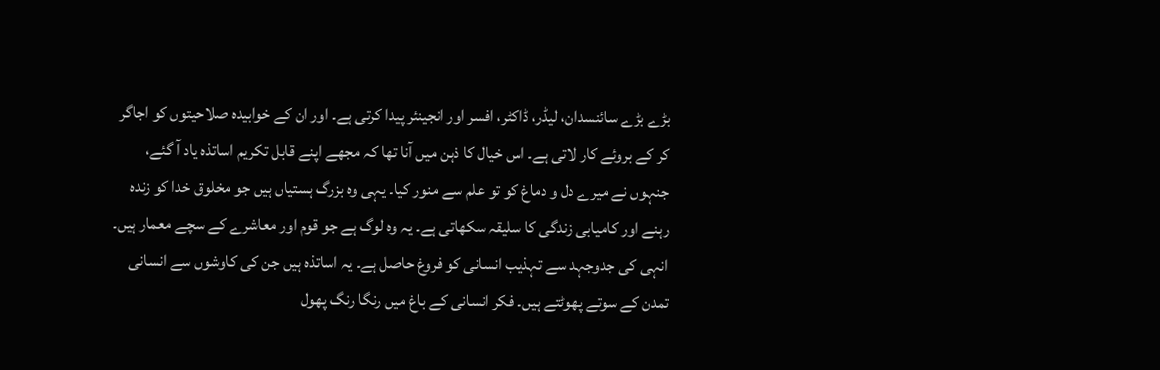بڑے بڑے سائنسدان، لیڈر، ڈاکٹر، افسر اور انجینئر پیدا کرتی ہے۔ اور ان کے خوابیدہ صلاحیتوں کو اجاگر کر کے بروئے کار لاتی ہے۔ اس خیال کا ذہن میں آنا تھا کہ مجھے اپنے قابل تکریم اساتذہ یاد آ گئے، جنہوں نے میرے دل و دماغ کو تو علم سے منور کیا۔ یہی وہ بزرگ ہستیاں ہیں جو مخلوق خدا کو زندہ رہنے اور کامیابی زندگی کا سلیقہ سکھاتی ہے۔ یہ وہ لوگ ہے جو قوم اور معاشرے کے سچے معمار ہیں۔ انہی کی جدوجہد سے تہذیب انسانی کو فروغ حاصل ہے۔ یہ اساتذہ ہیں جن کی کاوشوں سے انسانی تمدن کے سوتے پھوٹتے ہیں۔ فکر انسانی کے باغ میں رنگا رنگ پھول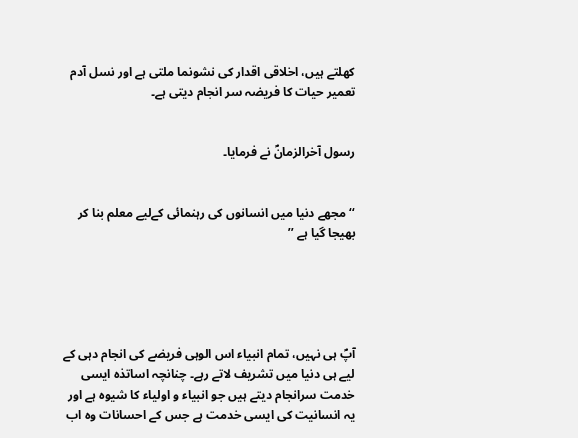کھلتے ہیں، اخلاقی اقدار کی نشونما ملتی ہے اور نسل آدم تعمیر حیات کا فریضہ سر انجام دیتی ہے۔


رسول آخرالزمانؐ نے فرمایا۔


‘‘ مجھے دنیا میں انسانوں کی رہنمائی کےلیے معلم بنا کر بھیجا گیا ہے ’’





آپؐ ہی نہیں، تمام انبیاء اس الوہی فریضے کی انجام دہی کے لیے ہی دنیا میں تشریف لاتے رہے۔ چنانچہ اساتذہ ایسی خدمت سرانجام دیتے ہیں جو انبیاء و اولیاء کا شیوہ ہے اور یہ انسانیت کی ایسی خدمت ہے جس کے احسانات وہ اب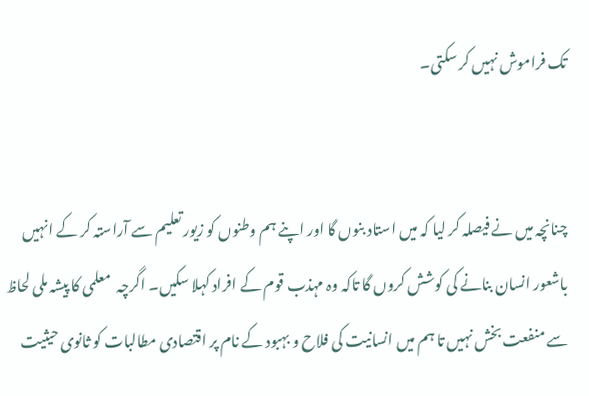تک فراموش نہیں کر سکتی۔


چنانچہ میں نے فیصلہ کر لیا کہ میں استاد بنوں گا اور اپنے ہم وطنوں کو زیور تعلیم سے آراستہ کر کے انہیں باشعور انسان بنانے کی کوشش کروں گا تاکہ وہ مہذب قوم کے افراد کہلا سکیں۔ اگرچہ  معلمی کا پیشہ ملی لحاظ سے منفعت بخش نہیں تا ہم میں انسانیت کی فلاح و بہبود کے نام پر اقتصادی مطالبات کو ثانوی حیثیت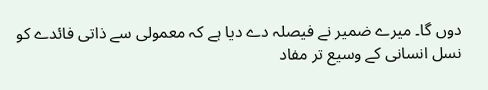دوں گا۔ میرے ضمیر نے فیصلہ دے دیا ہے کہ معمولی سے ذاتی فائدے کو نسل انسانی کے وسیع تر مفاد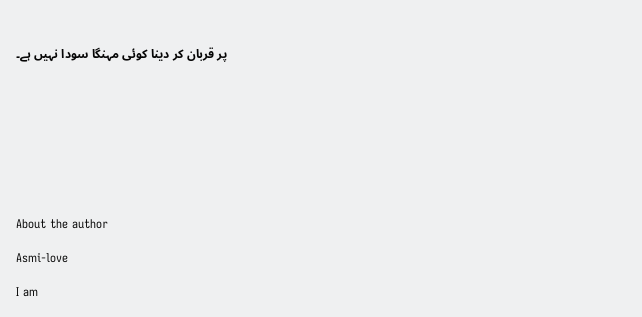پر قربان کر دینا کوئی مہنگا سودا نہیں ہے۔









About the author

Asmi-love

I am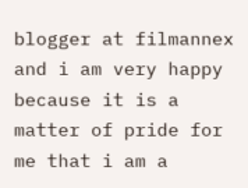blogger at filmannex and i am very happy because it is a matter of pride for me that i am a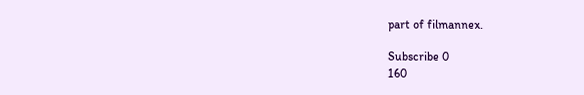part of filmannex.

Subscribe 0
160